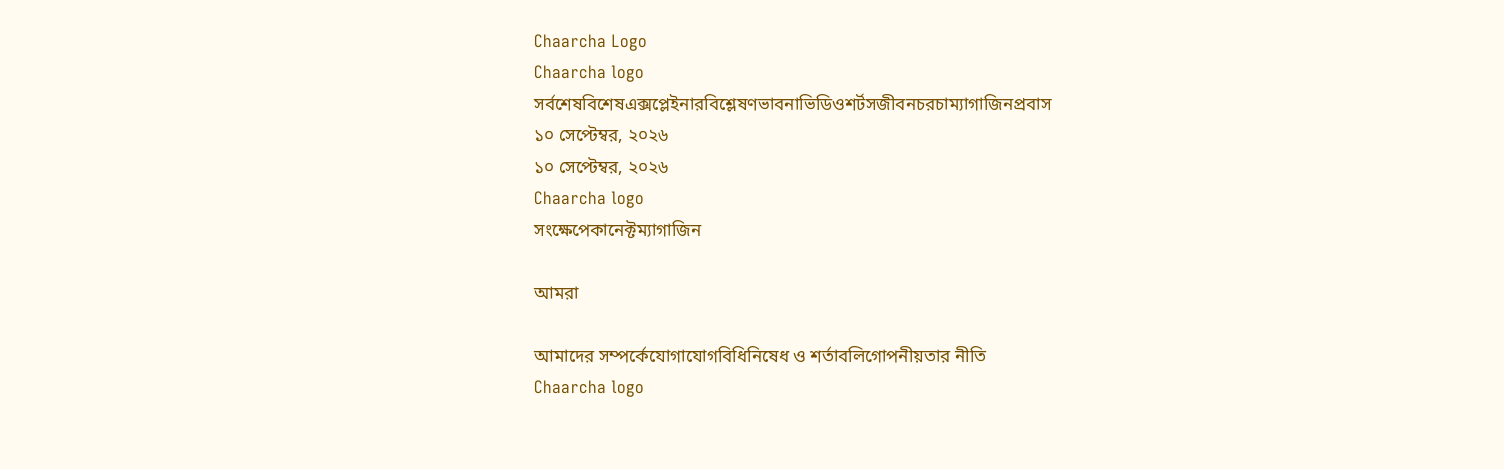Chaarcha Logo
Chaarcha logo
সর্বশেষবিশেষএক্সপ্লেইনারবিশ্লেষণভাবনাভিডিওশর্টসজীবনচরচাম্যাগাজিনপ্রবাস
১০ সেপ্টেম্বর, ২০২৬
১০ সেপ্টেম্বর, ২০২৬
Chaarcha logo
সংক্ষেপেকানেক্টম্যাগাজিন

আমরা

আমাদের সম্পর্কেযোগাযোগবিধিনিষেধ ও শর্তাবলিগোপনীয়তার নীতি
Chaarcha logo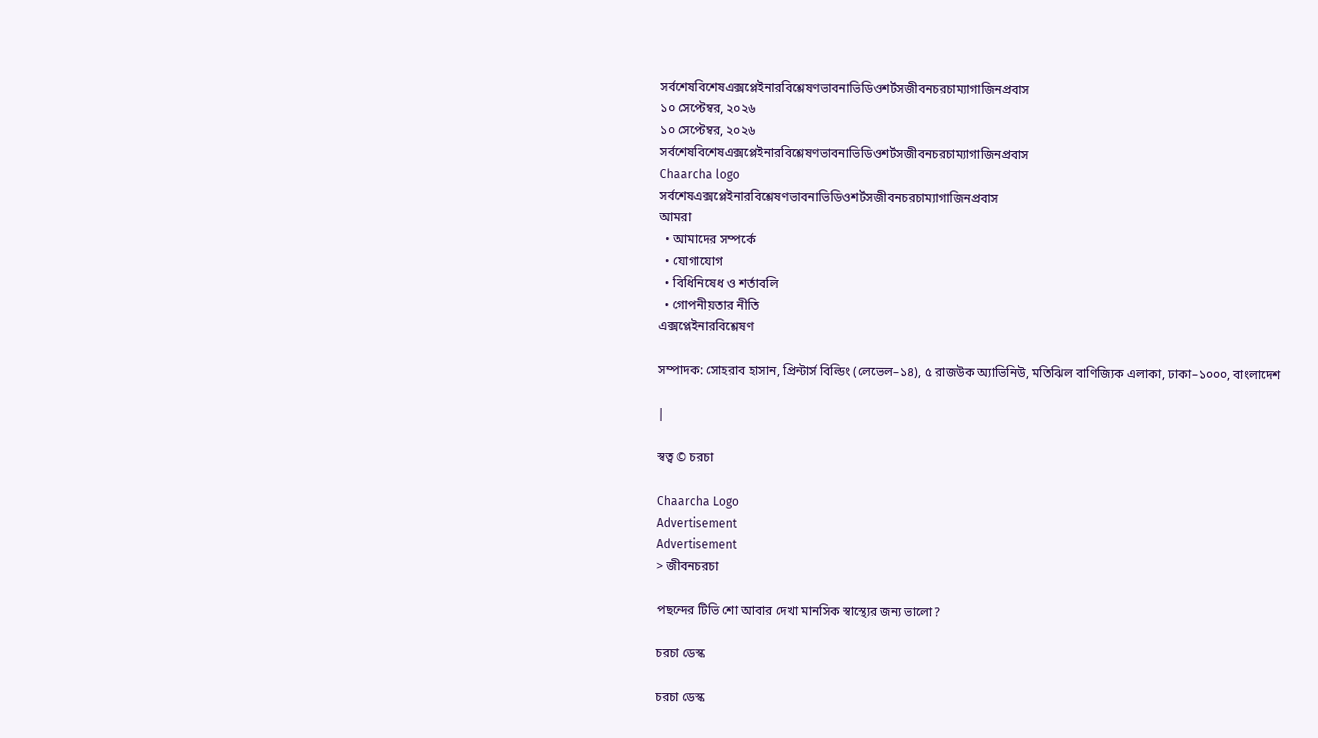সর্বশেষবিশেষএক্সপ্লেইনারবিশ্লেষণভাবনাভিডিওশর্টসজীবনচরচাম্যাগাজিনপ্রবাস
১০ সেপ্টেম্বর, ২০২৬
১০ সেপ্টেম্বর, ২০২৬
সর্বশেষবিশেষএক্সপ্লেইনারবিশ্লেষণভাবনাভিডিওশর্টসজীবনচরচাম্যাগাজিনপ্রবাস
Chaarcha logo
সর্বশেষএক্সপ্লেইনারবিশ্লেষণভাবনাভিডিওশর্টসজীবনচরচাম্যাগাজিনপ্রবাস
আমরা
  • আমাদের সম্পর্কে
  • যোগাযোগ
  • বিধিনিষেধ ও শর্তাবলি
  • গোপনীয়তার নীতি
এক্সপ্লেইনারবিশ্লেষণ

সম্পাদক: সোহরাব হাসান, প্রিন্টার্স বিল্ডিং (লেভেল–১৪), ৫ রাজউক অ্যাভিনিউ, মতিঝিল বাণিজ্যিক এলাকা, ঢাকা–১০০০, বাংলাদেশ

|

স্বত্ব © চরচা

Chaarcha Logo
Advertisement
Advertisement
> জীবনচরচা

পছন্দের টিভি শো আবার দেখা মানসিক স্বাস্থ্যের জন্য ভালো?

চরচা ডেস্ক

চরচা ডেস্ক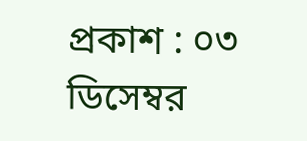প্রকাশ : ০৩ ডিসেম্বর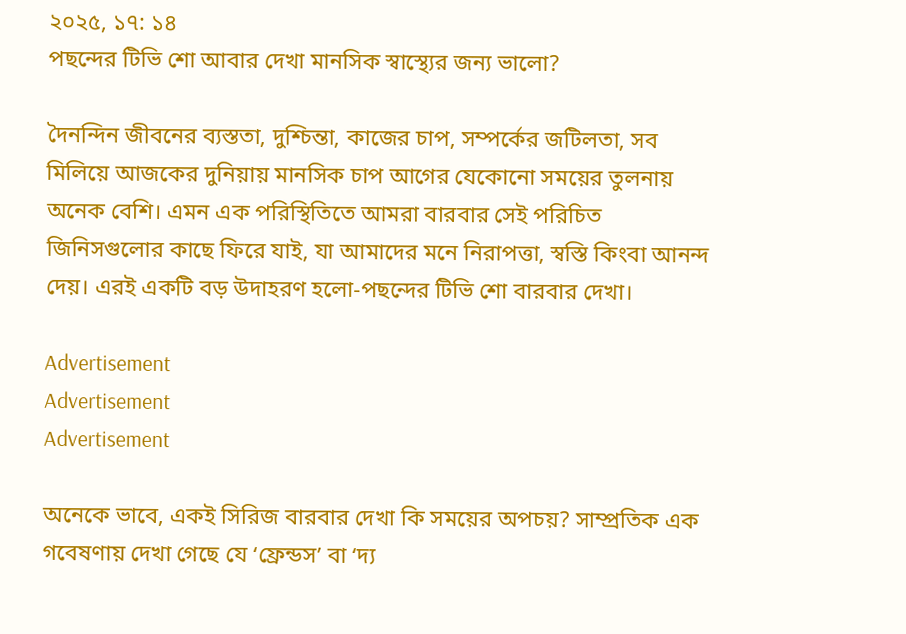২০২৫, ১৭: ১৪
পছন্দের টিভি শো আবার দেখা মানসিক স্বাস্থ্যের জন্য ভালো?

দৈনন্দিন জীবনের ব্যস্ততা, দুশ্চিন্তা, কাজের চাপ, সম্পর্কের জটিলতা, সব মিলিয়ে আজকের দুনিয়ায় মানসিক চাপ আগের যেকোনো সময়ের তুলনায় অনেক বেশি। এমন এক পরিস্থিতিতে আমরা বারবার সেই পরিচিত জিনিসগুলোর কাছে ফিরে যাই, যা আমাদের মনে নিরাপত্তা, স্বস্তি কিংবা আনন্দ দেয়। এরই একটি বড় উদাহরণ হলো-পছন্দের টিভি শো বারবার দেখা।

Advertisement
Advertisement
Advertisement

অনেকে ভাবে, একই সিরিজ বারবার দেখা কি সময়ের অপচয়? সাম্প্রতিক এক গবেষণায় দেখা গেছে যে ‘ফ্রেন্ডস’ বা ‘দ্য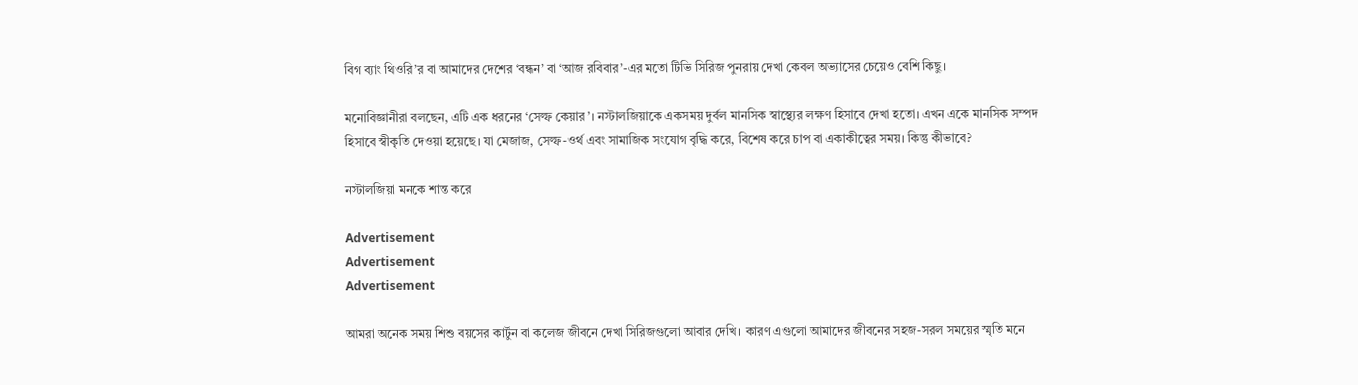বিগ ব্যাং থিওরি’র বা আমাদের দেশের ‘বন্ধন’ বা ‘আজ রবিবার’-এর মতো টিভি সিরিজ পুনরায় দেখা কেবল অভ্যাসের চেয়েও বেশি কিছু।

মনোবিজ্ঞানীরা বলছেন, এটি এক ধরনের ‘সেল্ফ কেয়ার’। নস্টালজিয়াকে একসময় দুর্বল মানসিক স্বাস্থ্যের লক্ষণ হিসাবে দেখা হতো। এখন একে মানসিক সম্পদ হিসাবে স্বীকৃতি দেওয়া হয়েছে। যা মেজাজ, সেল্ফ-ওর্থ এবং সামাজিক সংযোগ বৃদ্ধি করে, বিশেষ করে চাপ বা একাকীত্বের সময়। কিন্তু কীভাবে?

নস্টালজিয়া মনকে শান্ত করে

Advertisement
Advertisement
Advertisement

আমরা অনেক সময় শিশু বয়সের কার্টুন বা কলেজ জীবনে দেখা সিরিজগুলো আবার দেখি। কারণ এগুলো আমাদের জীবনের সহজ-সরল সময়ের স্মৃতি মনে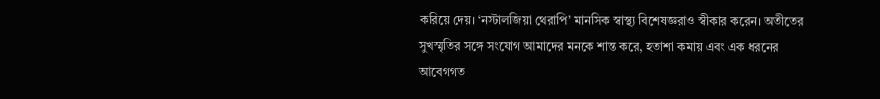করিয়ে দেয়। ‘নস্টালজিয়া থেরাপি’ মানসিক স্বাস্থ্য বিশেষজ্ঞরাও স্বীকার করেন। অতীতের সুখস্মৃতির সঙ্গে সংযোগ আমাদের মনকে শান্ত করে, হতাশা কমায় এবং এক ধরনের আবেগগত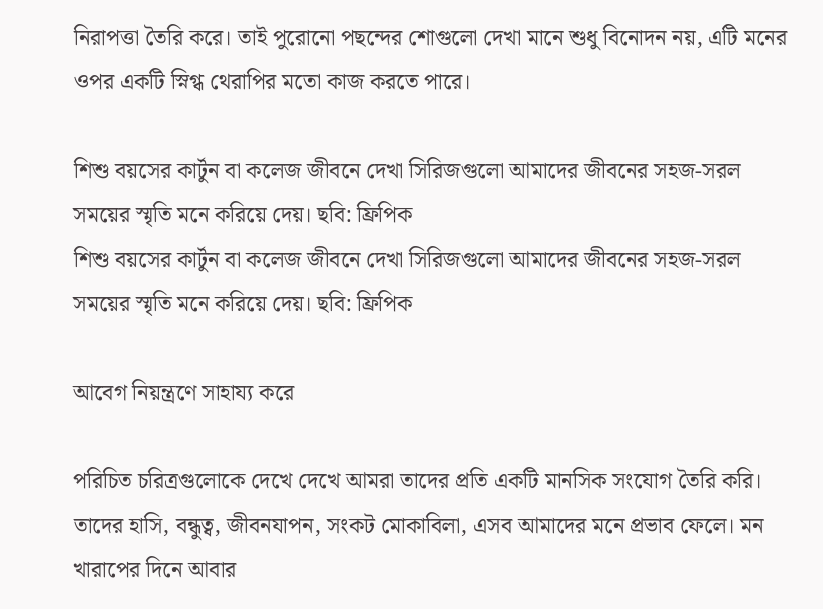নিরাপত্তা তৈরি করে। তাই পুরোনো পছন্দের শোগুলো দেখা মানে শুধু বিনোদন নয়, এটি মনের ওপর একটি স্নিগ্ধ থেরাপির মতো কাজ করতে পারে।

শিশু বয়সের কার্টুন বা কলেজ জীবনে দেখা সিরিজগুলো আমাদের জীবনের সহজ-সরল সময়ের স্মৃতি মনে করিয়ে দেয়। ছবি: ফ্রিপিক
শিশু বয়সের কার্টুন বা কলেজ জীবনে দেখা সিরিজগুলো আমাদের জীবনের সহজ-সরল সময়ের স্মৃতি মনে করিয়ে দেয়। ছবি: ফ্রিপিক

আবেগ নিয়ন্ত্রণে সাহায্য করে

পরিচিত চরিত্রগুলোকে দেখে দেখে আমরা তাদের প্রতি একটি মানসিক সংযোগ তৈরি করি। তাদের হাসি, বন্ধুত্ব, জীবনযাপন, সংকট মোকাবিলা, এসব আমাদের মনে প্রভাব ফেলে। মন খারাপের দিনে আবার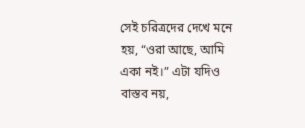সেই চরিত্রদের দেখে মনে হয়, “ওরা আছে, আমি একা নই।” এটা যদিও বাস্তব নয়,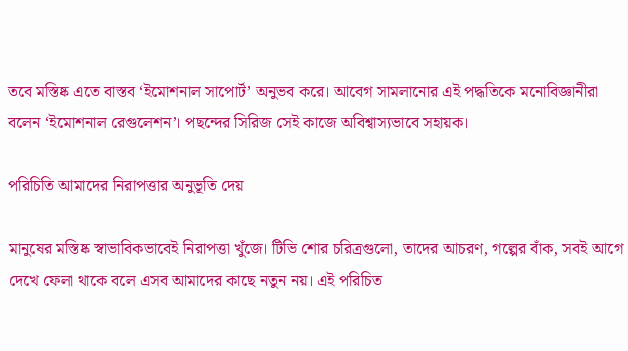তবে মস্তিষ্ক এতে বাস্তব ‘ইমোশনাল সাপোর্ট’ অনুভব করে। আবেগ সামলানোর এই পদ্ধতিকে মনোবিজ্ঞানীরা বলেন ‘ইমোশনাল রেগুলেশন’। পছন্দের সিরিজ সেই কাজে অবিশ্বাস্যভাবে সহায়ক।

পরিচিতি আমাদের নিরাপত্তার অনুভূতি দেয়

মানুষের মস্তিষ্ক স্বাভাবিকভাবেই নিরাপত্তা খুঁজে। টিভি শোর চরিত্রগুলো, তাদের আচরণ, গল্পের বাঁক, সবই আগে দেখে ফেলা থাকে বলে এসব আমাদের কাছে নতুন নয়। এই পরিচিত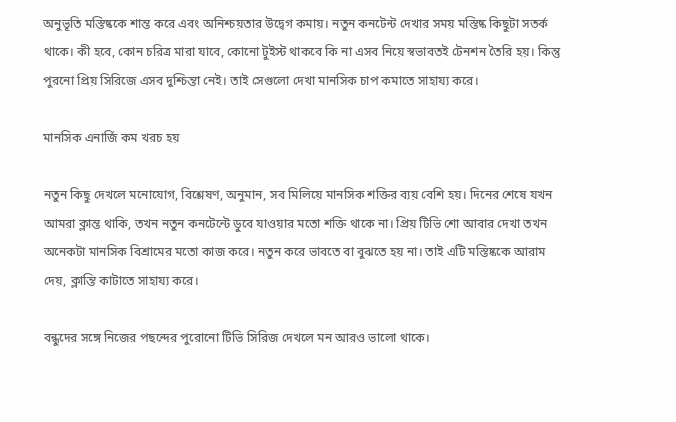অনুভূতি মস্তিষ্ককে শান্ত করে এবং অনিশ্চয়তার উদ্বেগ কমায়। নতুন কনটেন্ট দেখার সময় মস্তিষ্ক কিছুটা সতর্ক থাকে। কী হবে, কোন চরিত্র মারা যাবে, কোনো টুইস্ট থাকবে কি না এসব নিয়ে স্বভাবতই টেনশন তৈরি হয়। কিন্তু পুরনো প্রিয় সিরিজে এসব দুশ্চিন্তা নেই। তাই সেগুলো দেখা মানসিক চাপ কমাতে সাহায্য করে।

মানসিক এনার্জি কম খরচ হয়

নতুন কিছু দেখলে মনোযোগ, বিশ্লেষণ, অনুমান, সব মিলিয়ে মানসিক শক্তির ব্যয় বেশি হয়। দিনের শেষে যখন আমরা ক্লান্ত থাকি, তখন নতুন কনটেন্টে ডুবে যাওয়ার মতো শক্তি থাকে না। প্রিয় টিভি শো আবার দেখা তখন অনেকটা মানসিক বিশ্রামের মতো কাজ করে। নতুন করে ভাবতে বা বুঝতে হয় না। তাই এটি মস্তিষ্ককে আরাম দেয়, ক্লান্তি কাটাতে সাহায্য করে।

বন্ধুদের সঙ্গে নিজের পছন্দের পুরোনো টিভি সিরিজ দেখলে মন আরও ভালো থাকে।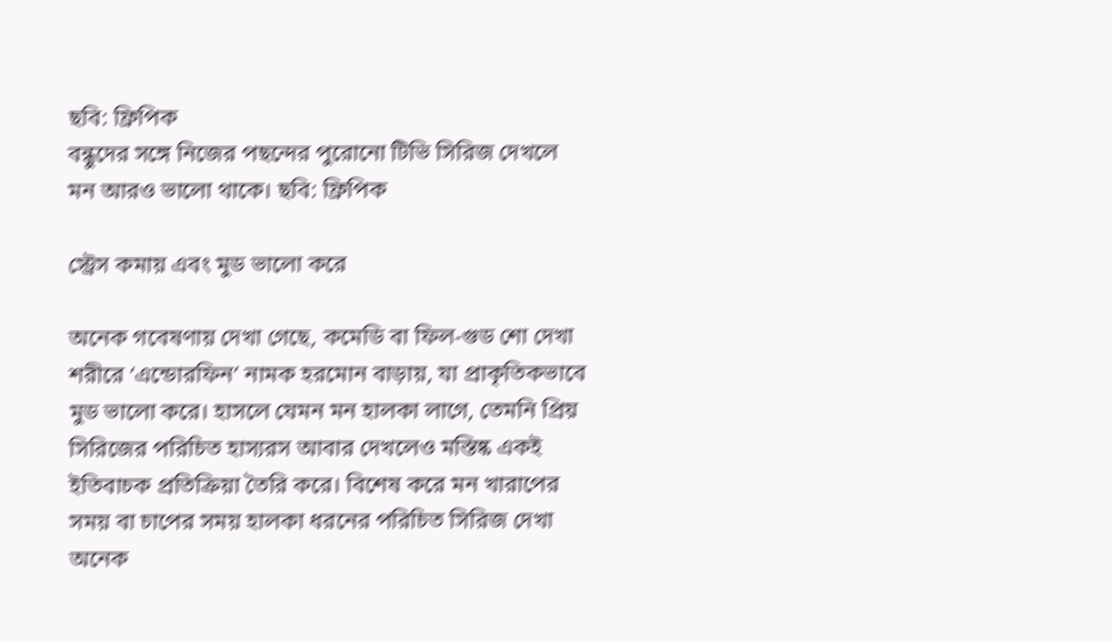ছবি: ফ্রিপিক
বন্ধুদের সঙ্গে নিজের পছন্দের পুরোনো টিভি সিরিজ দেখলে মন আরও ভালো থাকে। ছবি: ফ্রিপিক

স্ট্রেস কমায় এবং মুড ভালো করে

অনেক গবেষণায় দেখা গেছে, কমেডি বা ফিল-গুড শো দেখা শরীরে ‘এন্ডোরফিন’ নামক হরমোন বাড়ায়, যা প্রাকৃতিকভাবে মুড ভালো করে। হাসলে যেমন মন হালকা লাগে, তেমনি প্রিয় সিরিজের পরিচিত হাস্যরস আবার দেখলেও মস্তিষ্ক একই ইতিবাচক প্রতিক্রিয়া তৈরি করে। বিশেষ করে মন খারাপের সময় বা চাপের সময় হালকা ধরনের পরিচিত সিরিজ দেখা অনেক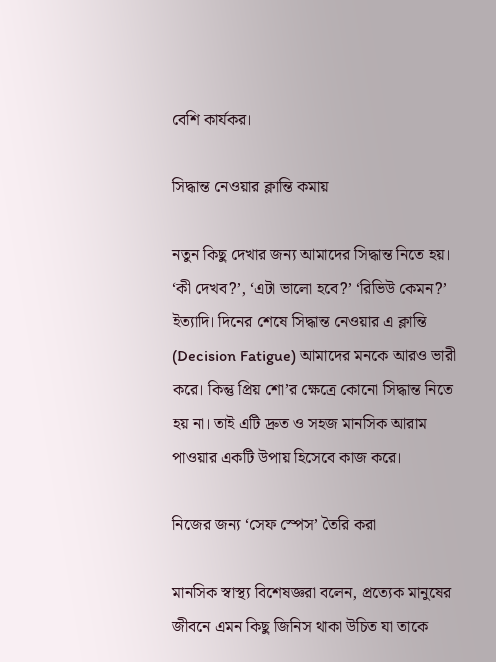বেশি কার্যকর।

সিদ্ধান্ত নেওয়ার ক্লান্তি কমায়

নতুন কিছু দেখার জন্য আমাদের সিদ্ধান্ত নিতে হয়। ‘কী দেখব?’, ‘এটা ভালো হবে?’ ‘রিভিউ কেমন?’ ইত্যাদি। দিনের শেষে সিদ্ধান্ত নেওয়ার এ ক্লান্তি (Decision Fatigue) আমাদের মনকে আরও ভারী করে। কিন্তু প্রিয় শো’র ক্ষেত্রে কোনো সিদ্ধান্ত নিতে হয় না। তাই এটি দ্রুত ও সহজ মানসিক আরাম পাওয়ার একটি উপায় হিসেবে কাজ করে।

নিজের জন্য ‘সেফ স্পেস’ তৈরি করা

মানসিক স্বাস্থ্য বিশেষজ্ঞরা বলেন, প্রত্যেক মানুষের জীবনে এমন কিছু জিনিস থাকা উচিত যা তাকে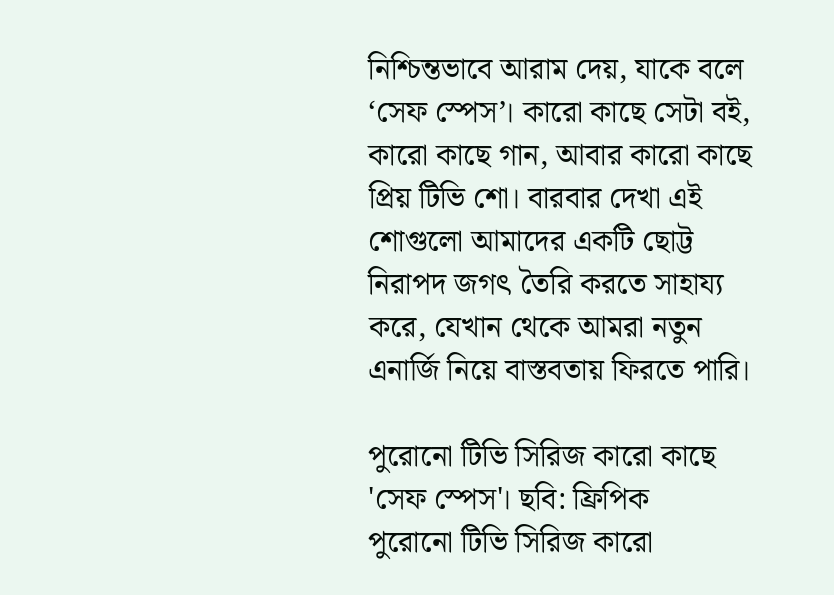নিশ্চিন্তভাবে আরাম দেয়, যাকে বলে ‘সেফ স্পেস’। কারো কাছে সেটা বই, কারো কাছে গান, আবার কারো কাছে প্রিয় টিভি শো। বারবার দেখা এই শোগুলো আমাদের একটি ছোট্ট নিরাপদ জগৎ তৈরি করতে সাহায্য করে, যেখান থেকে আমরা নতুন এনার্জি নিয়ে বাস্তবতায় ফিরতে পারি।

পুরোনো টিভি সিরিজ কারো কাছে 'সেফ স্পেস'। ছবি: ফ্রিপিক
পুরোনো টিভি সিরিজ কারো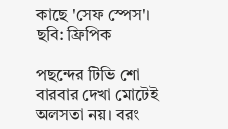কাছে 'সেফ স্পেস'। ছবি: ফ্রিপিক

পছন্দের টিভি শো বারবার দেখা মোটেই অলসতা নয়। বরং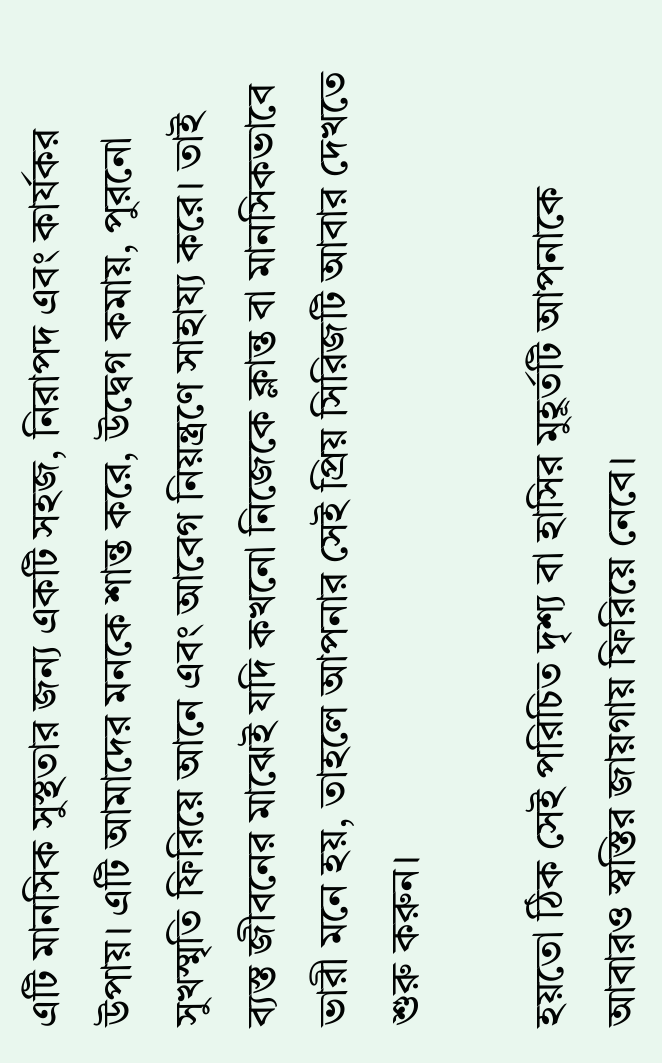এটি মানসিক সুস্থতার জন্য একটি সহজ, নিরাপদ এবং কার্যকর উপায়। এটি আমাদের মনকে শান্ত করে, উদ্বেগ কমায়, পুরনো সুখস্মৃতি ফিরিয়ে আনে এবং আবেগ নিয়ন্ত্রণে সাহায্য করে। তাই ব্যস্ত জীবনের মাঝেই যদি কখনো নিজেকে ক্লান্ত বা মানসিকভাবে ভারী মনে হয়, তাহলে আপনার সেই প্রিয় সিরিজটি আবার দেখতে শুরু করুন।

হয়তো ঠিক সেই পরিচিত দৃশ্য বা হাসির মুহূর্তটি আপনাকে আবারও স্বস্তির জায়গায় ফিরিয়ে নেবে।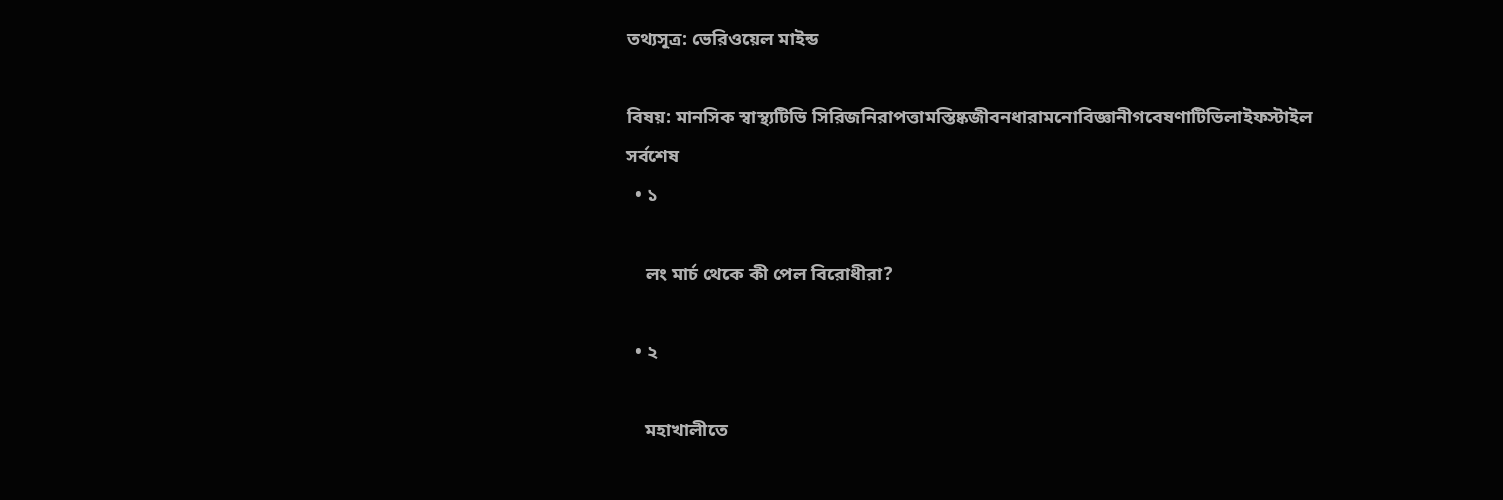তথ্যসূত্র: ভেরিওয়েল মাইন্ড

বিষয়: মানসিক স্বাস্থ্যটিভি সিরিজনিরাপত্তামস্তিষ্কজীবনধারামনোবিজ্ঞানীগবেষণাটিভিলাইফস্টাইল
সর্বশেষ
  • ১

    লং মার্চ থেকে কী পেল বিরোধীরা?

  • ২

    মহাখালীতে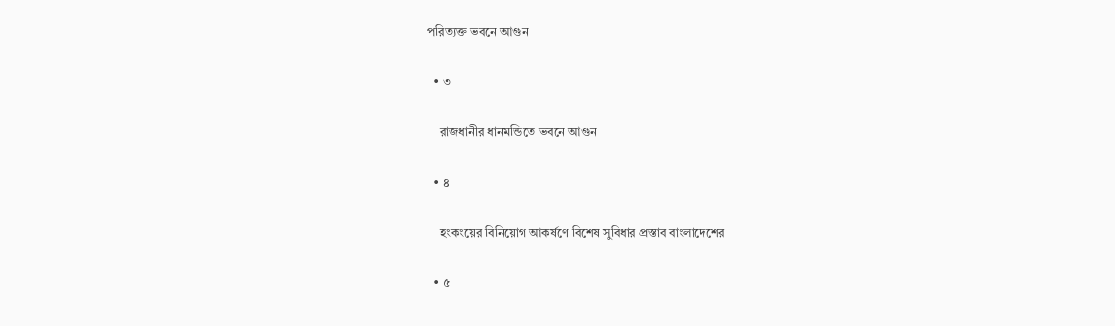পরিত্যক্ত ভবনে আগুন

  • ৩

    রাজধানীর ধানমন্ডিতে ভবনে আগুন

  • ৪

    হংকংয়ের বিনিয়োগ আকর্ষণে বিশেষ সুবিধার প্রস্তাব বাংলাদেশের

  • ৫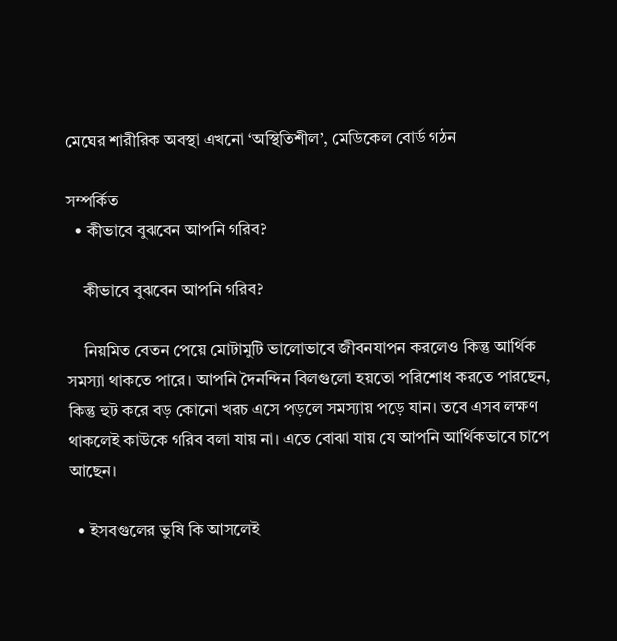মেঘের শারীরিক অবস্থা এখনো ‘অস্থিতিশীল’, মেডিকেল বোর্ড গঠন

সম্পর্কিত
  • কীভাবে বুঝবেন আপনি গরিব?

    কীভাবে বুঝবেন আপনি গরিব?

    নিয়মিত বেতন পেয়ে মোটামুটি ভালোভাবে জীবনযাপন করলেও কিন্তু আর্থিক সমস্যা থাকতে পারে। আপনি দৈনন্দিন বিলগুলো হয়তো পরিশোধ করতে পারছেন, কিন্তু হুট করে বড় কোনো খরচ এসে পড়লে সমস্যায় পড়ে যান। তবে এসব লক্ষণ থাকলেই কাউকে গরিব বলা যায় না। এতে বোঝা যায় যে আপনি আর্থিকভাবে চাপে আছেন।

  • ইসবগুলের ভুষি কি আসলেই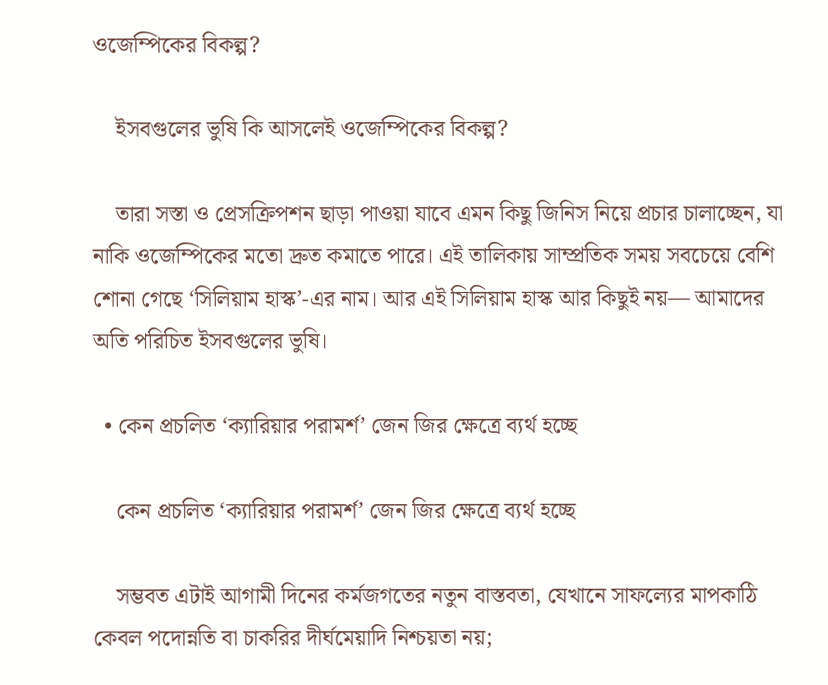ওজেম্পিকের বিকল্প?

    ইসবগুলের ভুষি কি আসলেই ওজেম্পিকের বিকল্প?

    তারা সস্তা ও প্রেসক্রিপশন ছাড়া পাওয়া যাবে এমন কিছু জিনিস নিয়ে প্রচার চালাচ্ছেন, যা নাকি ওজেম্পিকের মতো দ্রুত কমাতে পারে। এই তালিকায় সাম্প্রতিক সময় সবচেয়ে বেশি শোনা গেছে ‘সিলিয়াম হাস্ক’-এর নাম। আর এই সিলিয়াম হাস্ক আর কিছুই নয়— আমাদের অতি পরিচিত ইসবগুলের ভুষি।

  • কেন প্রচলিত ‘ক্যারিয়ার পরামর্শ’ জেন জির ক্ষেত্রে ব্যর্থ হচ্ছে

    কেন প্রচলিত ‘ক্যারিয়ার পরামর্শ’ জেন জির ক্ষেত্রে ব্যর্থ হচ্ছে

    সম্ভবত এটাই আগামী দিনের কর্মজগতের নতুন বাস্তবতা, যেখানে সাফল্যের মাপকাঠি কেবল পদোন্নতি বা চাকরির দীর্ঘমেয়াদি নিশ্চয়তা নয়;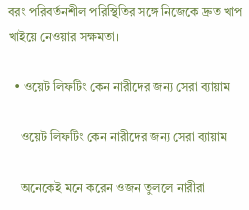বরং পরিবর্তনশীল পরিস্থিতির সঙ্গে নিজেকে দ্রুত খাপ খাইয়ে নেওয়ার সক্ষমতা।

  • ওয়েট লিফটিং কেন নারীদের জন্য সেরা ব্যায়াম

    ওয়েট লিফটিং কেন নারীদের জন্য সেরা ব্যায়াম

    অনেকেই মনে করেন ওজন তুললে নারীরা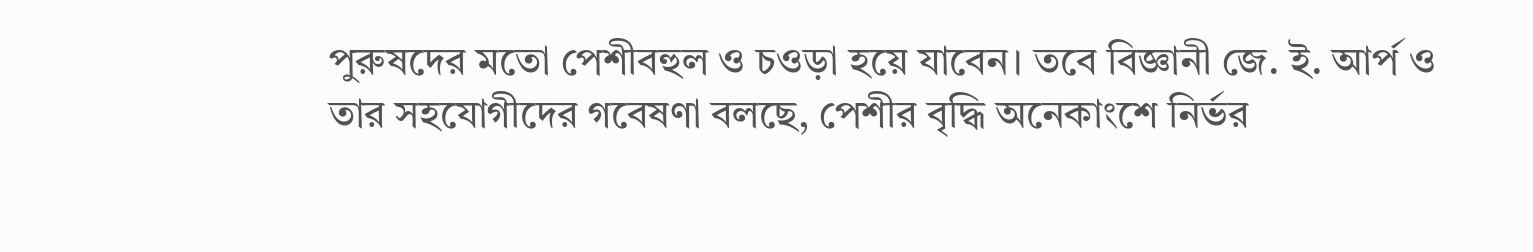পুরুষদের মতো পেশীবহুল ও চওড়া হয়ে যাবেন। তবে বিজ্ঞানী জে. ই. আর্প ও তার সহযোগীদের গবেষণা বলছে, পেশীর বৃদ্ধি অনেকাংশে নির্ভর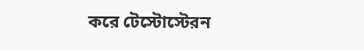করে টেস্টোস্টেরন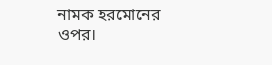নামক হরমোনের ওপর।